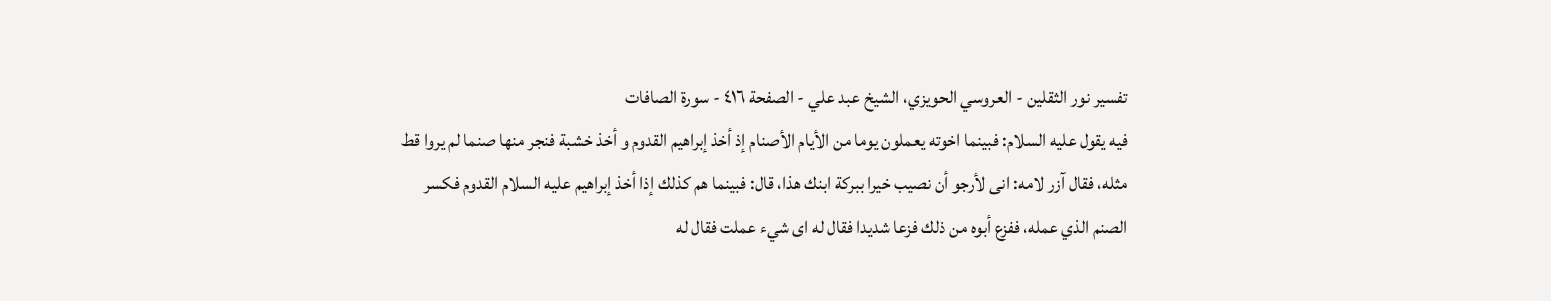تفسير نور الثقلين - العروسي الحويزي، الشيخ عبد علي - الصفحة ٤١٦ - سورة الصافات
فيه يقول عليه السلام: فبينما اخوته يعملون يوما من الأيام الأصنام إذ أخذ إبراهيم القدوم و أخذ خشبة فنجر منها صنما لم يروا قط مثله، فقال آزر لامه: انى لأرجو أن نصيب خيرا ببركة ابنك هذا، قال: فبينما هم كذلك إذا أخذ إبراهيم عليه السلام القدوم فكسر الصنم الذي عمله، ففزع أبوه من ذلك فزعا شديدا فقال له اى شيء عملت فقال له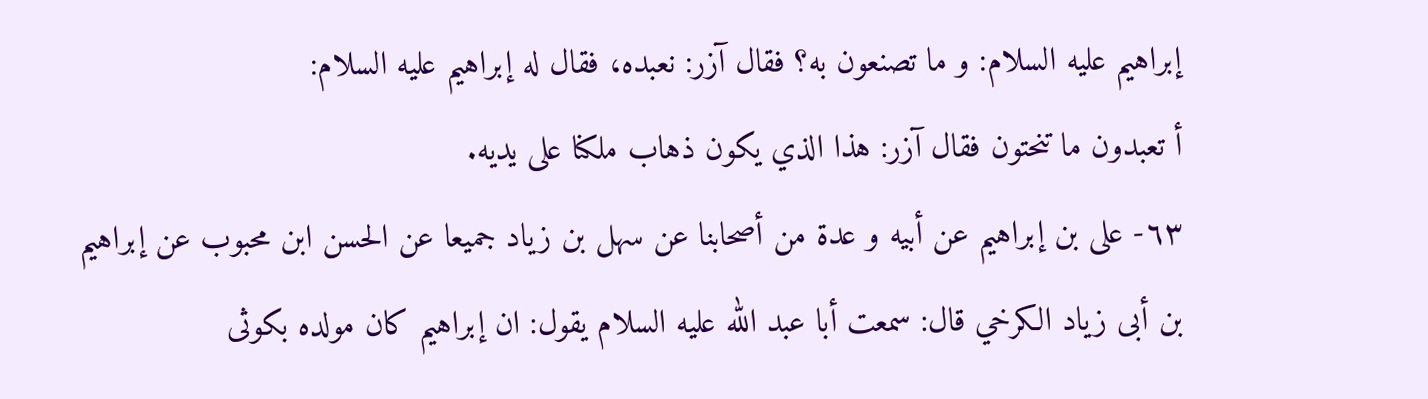إبراهيم عليه السلام: و ما تصنعون به؟ فقال آزر: نعبده، فقال له إبراهيم عليه السلام:
أ تعبدون ما تنحتون فقال آزر: هذا الذي يكون ذهاب ملكنا على يديه.
٦٣- على بن إبراهيم عن أبيه و عدة من أصحابنا عن سهل بن زياد جميعا عن الحسن ابن محبوب عن إبراهيم بن أبى زياد الكرخي قال: سمعت أبا عبد الله عليه السلام يقول: ان إبراهيم كان مولده بكوثى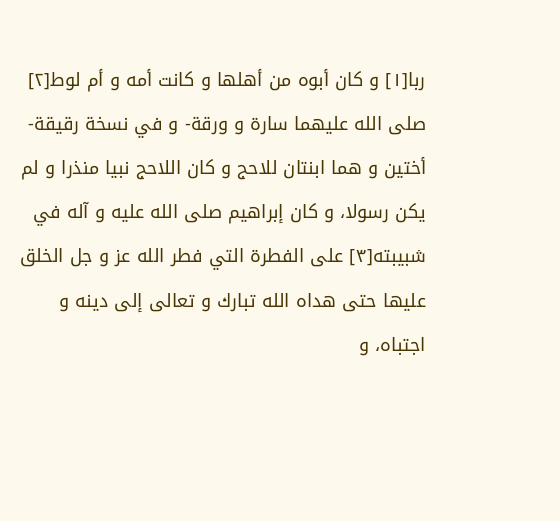ربا[١] و كان أبوه من أهلها و كانت أمه و أم لوط[٢] صلى الله عليهما سارة و ورقة- و في نسخة رقيقة- أختين و هما ابنتان للاحج و كان اللاحج نبيا منذرا و لم يكن رسولا، و كان إبراهيم صلى الله عليه و آله في شبيبته[٣] على الفطرة التي فطر الله عز و جل الخلق عليها حتى هداه الله تبارك و تعالى إلى دينه و اجتباه، و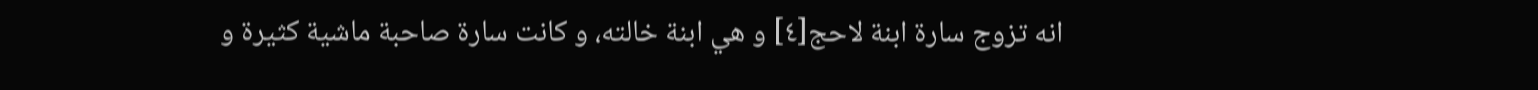انه تزوج سارة ابنة لاحج[٤] و هي ابنة خالته، و كانت سارة صاحبة ماشية كثيرة و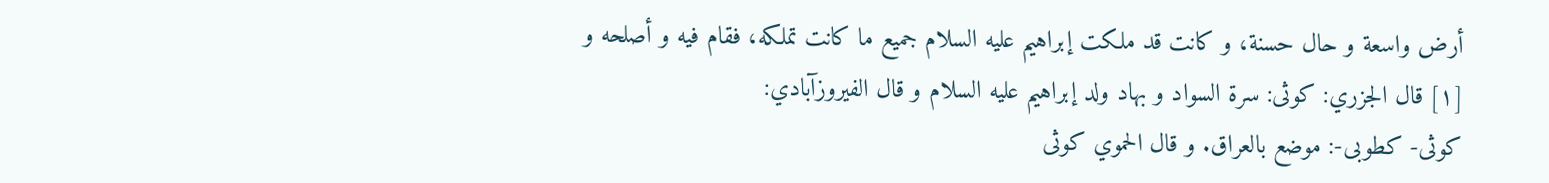أرض واسعة و حال حسنة، و كانت قد ملكت إبراهيم عليه السلام جميع ما كانت تملكه، فقام فيه و أصلحه و
[١] قال الجزري: كوثى: سرة السواد و بهاد ولد إبراهيم عليه السلام و قال الفيروزآبادي:
كوثى- كطوبى-: موضع بالعراق. و قال الحموي كوثى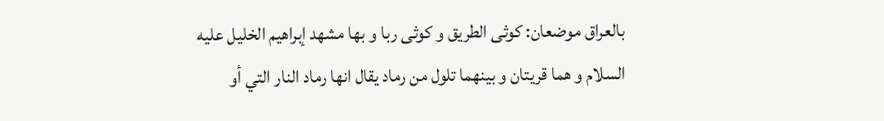بالعراق موضعان: كوثى الطريق و كوثى ربا و بها مشهد إبراهيم الخليل عليه السلام و هما قريتان و بينهما تلول من رماد يقال انها رماد النار التي أو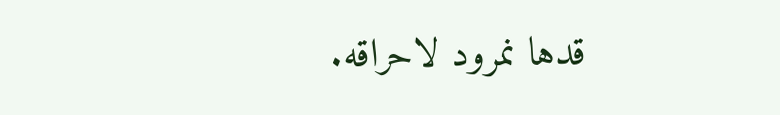قدها نمرود لاحراقه.